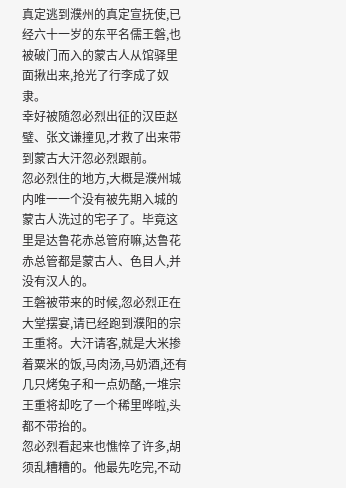真定逃到濮州的真定宣抚使,已经六十一岁的东平名儒王磐,也被破门而入的蒙古人从馆驿里面揪出来,抢光了行李成了奴隶。
幸好被随忽必烈出征的汉臣赵璧、张文谦撞见,才救了出来带到蒙古大汗忽必烈跟前。
忽必烈住的地方,大概是濮州城内唯一一个没有被先期入城的蒙古人洗过的宅子了。毕竟这里是达鲁花赤总管府嘛,达鲁花赤总管都是蒙古人、色目人,并没有汉人的。
王磐被带来的时候,忽必烈正在大堂摆宴,请已经跑到濮阳的宗王重将。大汗请客,就是大米掺着粟米的饭,马肉汤,马奶酒,还有几只烤兔子和一点奶酪,一堆宗王重将却吃了一个稀里哗啦,头都不带抬的。
忽必烈看起来也憔悴了许多,胡须乱糟糟的。他最先吃完,不动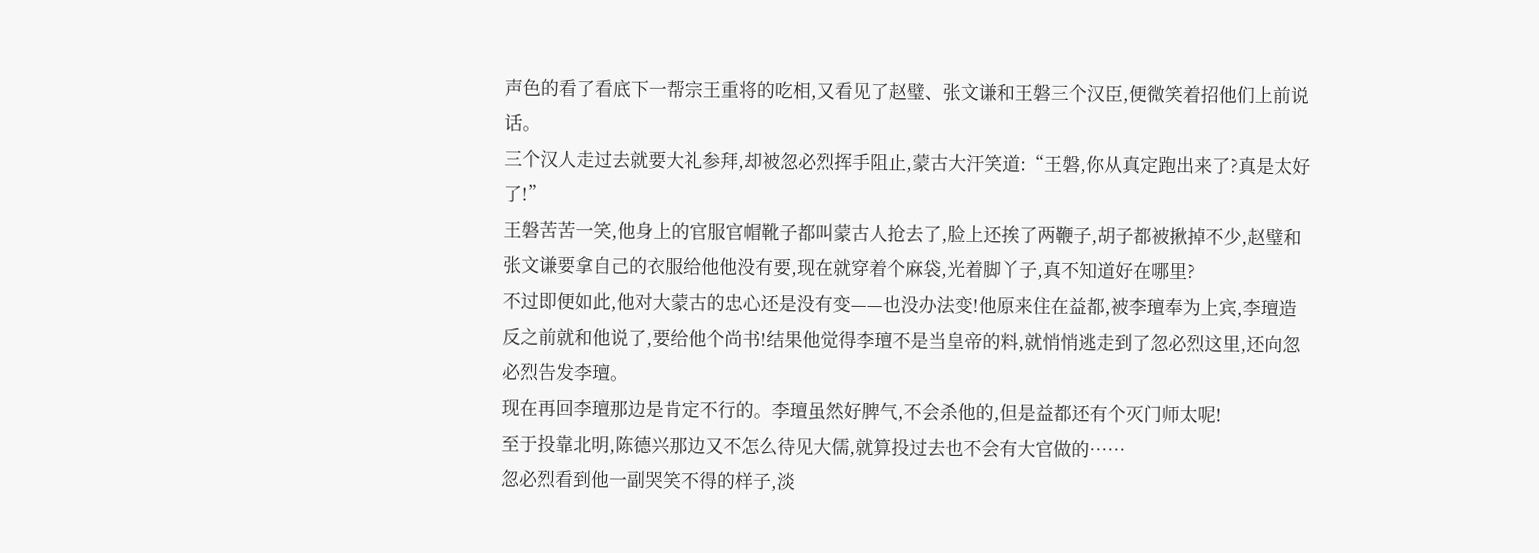声色的看了看底下一帮宗王重将的吃相,又看见了赵璧、张文谦和王磐三个汉臣,便微笑着招他们上前说话。
三个汉人走过去就要大礼参拜,却被忽必烈挥手阻止,蒙古大汗笑道:“王磐,你从真定跑出来了?真是太好了!”
王磐苦苦一笑,他身上的官服官帽靴子都叫蒙古人抢去了,脸上还挨了两鞭子,胡子都被揪掉不少,赵璧和张文谦要拿自己的衣服给他他没有要,现在就穿着个麻袋,光着脚丫子,真不知道好在哪里?
不过即便如此,他对大蒙古的忠心还是没有变——也没办法变!他原来住在益都,被李璮奉为上宾,李璮造反之前就和他说了,要给他个尚书!结果他觉得李璮不是当皇帝的料,就悄悄逃走到了忽必烈这里,还向忽必烈告发李璮。
现在再回李璮那边是肯定不行的。李璮虽然好脾气,不会杀他的,但是益都还有个灭门师太呢!
至于投靠北明,陈德兴那边又不怎么待见大儒,就算投过去也不会有大官做的……
忽必烈看到他一副哭笑不得的样子,淡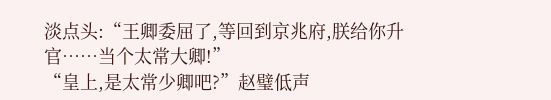淡点头:“王卿委屈了,等回到京兆府,朕给你升官……当个太常大卿!”
“皇上,是太常少卿吧?”赵璧低声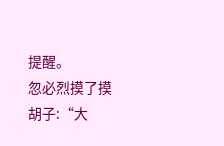提醒。
忽必烈摸了摸胡子:“大